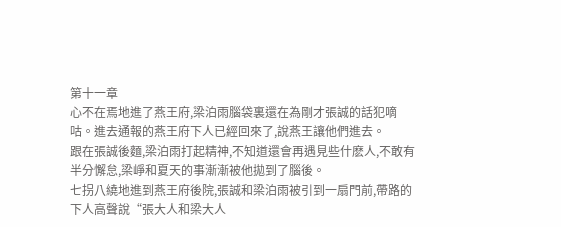第十一章
心不在焉地進了燕王府,梁泊雨腦袋裏還在為剛才張誠的話犯嘀咕。進去通報的燕王府下人已經回來了,說燕王讓他們進去。
跟在張誠後麵,梁泊雨打起精神,不知道還會再遇見些什麽人,不敢有半分懈怠,梁崢和夏天的事漸漸被他拋到了腦後。
七拐八繞地進到燕王府後院,張誠和梁泊雨被引到一扇門前,帶路的下人高聲說“張大人和梁大人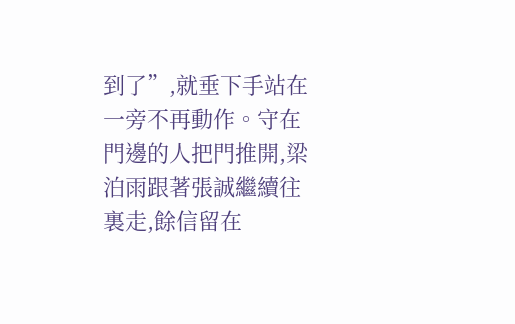到了”,就垂下手站在一旁不再動作。守在門邊的人把門推開,梁泊雨跟著張誠繼續往裏走,餘信留在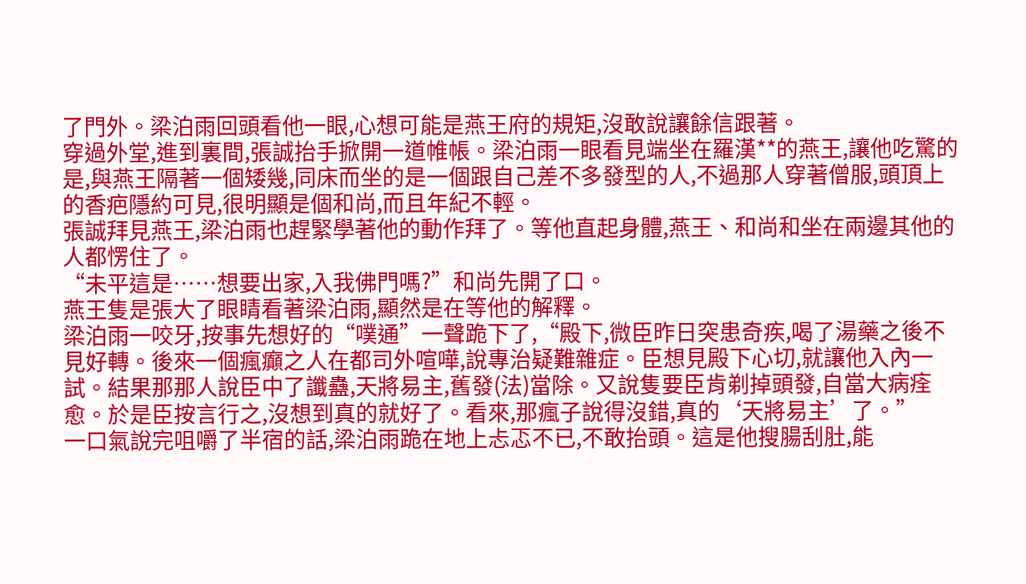了門外。梁泊雨回頭看他一眼,心想可能是燕王府的規矩,沒敢說讓餘信跟著。
穿過外堂,進到裏間,張誠抬手掀開一道帷帳。梁泊雨一眼看見端坐在羅漢**的燕王,讓他吃驚的是,與燕王隔著一個矮幾,同床而坐的是一個跟自己差不多發型的人,不過那人穿著僧服,頭頂上的香疤隱約可見,很明顯是個和尚,而且年紀不輕。
張誠拜見燕王,梁泊雨也趕緊學著他的動作拜了。等他直起身體,燕王、和尚和坐在兩邊其他的人都愣住了。
“未平這是……想要出家,入我佛門嗎?”和尚先開了口。
燕王隻是張大了眼睛看著梁泊雨,顯然是在等他的解釋。
梁泊雨一咬牙,按事先想好的“噗通”一聲跪下了,“殿下,微臣昨日突患奇疾,喝了湯藥之後不見好轉。後來一個瘋癲之人在都司外喧嘩,說專治疑難雜症。臣想見殿下心切,就讓他入內一試。結果那那人說臣中了讖蠱,天將易主,舊發(法)當除。又說隻要臣肯剃掉頭發,自當大病痊愈。於是臣按言行之,沒想到真的就好了。看來,那瘋子說得沒錯,真的‘天將易主’了。”
一口氣說完咀嚼了半宿的話,梁泊雨跪在地上忐忑不已,不敢抬頭。這是他搜腸刮肚,能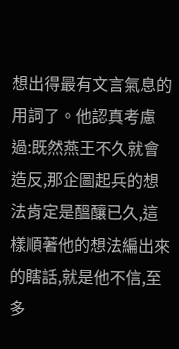想出得最有文言氣息的用詞了。他認真考慮過:既然燕王不久就會造反,那企圖起兵的想法肯定是醞釀已久,這樣順著他的想法編出來的瞎話,就是他不信,至多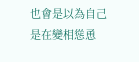也會是以為自己是在變相慫恿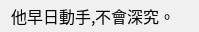他早日動手,不會深究。